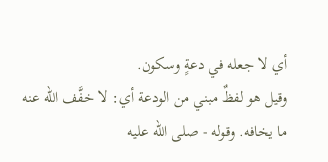أي لا جعله في دعةٍ وسكون.
وقيل هو لفظٌ مبني من الودعة أي: لا خفَّف الله عنه ما يخافه. وقوله - صلى الله عليه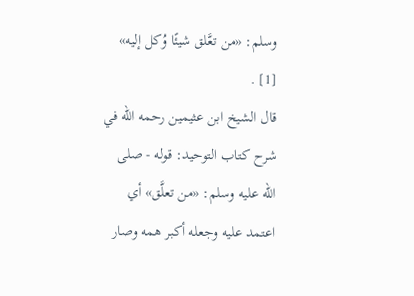وسلم: «من تعَّلق شيئًا وُكل إليه» [1] .
قال الشيخ ابن عثيمين رحمه الله في شرح كتاب التوحيد: قوله - صلى الله عليه وسلم: «من تعلَّق» أي اعتمد عليه وجعله أكبر همه وصار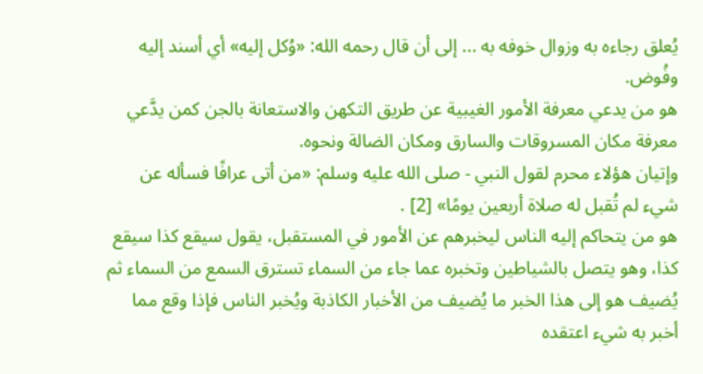يُعلق رجاءه به وزوال خوفه به ... إلى أن قال رحمه الله: «وُكل إليه» أي أسند إليه وفُوض.
هو من يدعي معرفة الأمور الغيبية عن طريق التكهن والاستعانة بالجن كمن يدَّعي معرفة مكان المسروقات والسارق ومكان الضالة ونحوه.
وإتيان هؤلاء محرم لقول النبي - صلى الله عليه وسلم: «من أتى عرافًا فسأله عن شيء لم تُقبل له صلاة أربعين يومًا» [2] .
هو من يتحاكم إليه الناس ليخبرهم عن الأمور في المستقبل، يقول سيقع كذا سيقع كذا، وهو يتصل بالشياطين وتخبره عما جاء من السماء تسترق السمع من السماء ثم يُضيف هو إلى هذا الخبر ما يُضيف من الأخبار الكاذبة ويُخبر الناس فإذا وقع مما أخبر به شيء اعتقده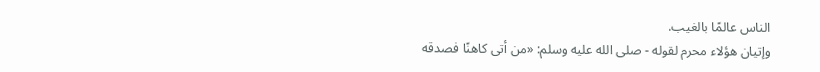الناس عالمًا بالغيب.
وإتيان هؤلاء محرم لقوله - صلى الله عليه وسلم: «من أتى كاهنًا فصدقه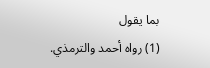بما يقول
(1) رواه أحمد والترمذي.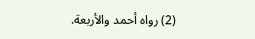(2) رواه أحمد والأربعة.